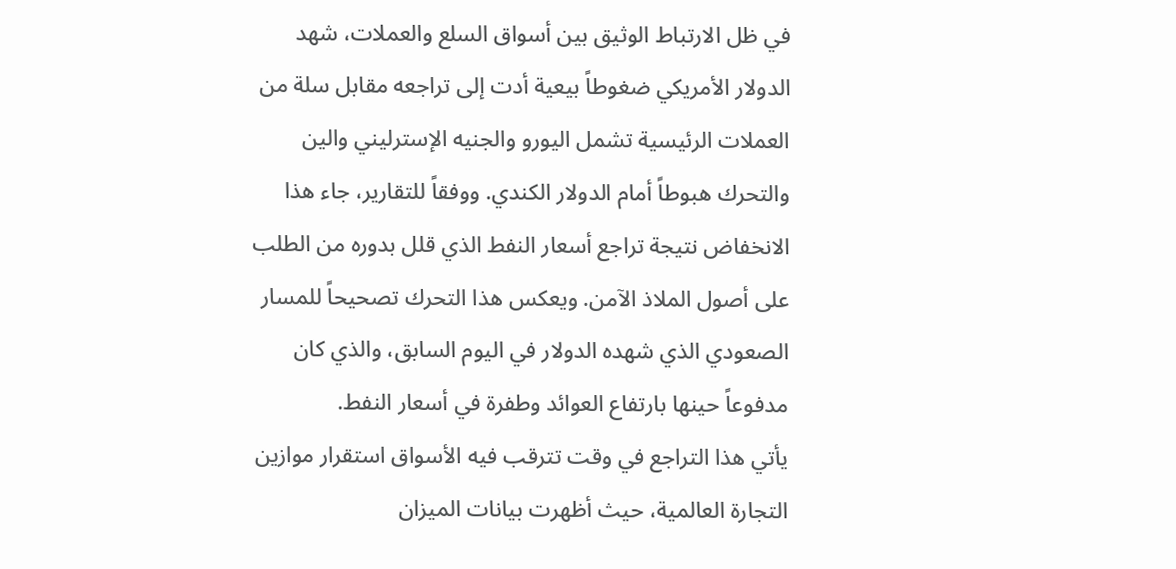في ظل الارتباط الوثيق بين أسواق السلع والعملات، شهد الدولار الأمريكي ضغوطاً بيعية أدت إلى تراجعه مقابل سلة من العملات الرئيسية تشمل اليورو والجنيه الإسترليني والين والتحرك هبوطاً أمام الدولار الكندي. ووفقاً للتقارير، جاء هذا الانخفاض نتيجة تراجع أسعار النفط الذي قلل بدوره من الطلب على أصول الملاذ الآمن. ويعكس هذا التحرك تصحيحاً للمسار الصعودي الذي شهده الدولار في اليوم السابق، والذي كان مدفوعاً حينها بارتفاع العوائد وطفرة في أسعار النفط.
يأتي هذا التراجع في وقت تترقب فيه الأسواق استقرار موازين التجارة العالمية، حيث أظهرت بيانات الميزان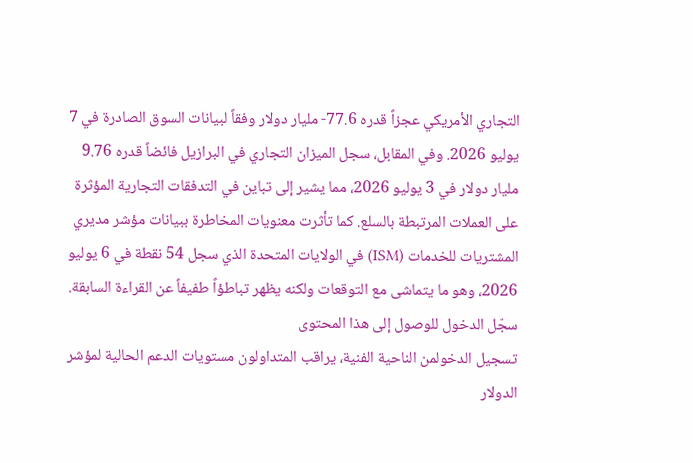التجاري الأمريكي عجزاً قدره 77.6- مليار دولار وفقاً لبيانات السوق الصادرة في 7 يوليو 2026. وفي المقابل، سجل الميزان التجاري في البرازيل فائضاً قدره 9.76 مليار دولار في 3 يوليو 2026، مما يشير إلى تباين في التدفقات التجارية المؤثرة على العملات المرتبطة بالسلع. كما تأثرت معنويات المخاطرة ببيانات مؤشر مديري المشتريات للخدمات (ISM) في الولايات المتحدة الذي سجل 54 نقطة في 6 يوليو 2026، وهو ما يتماشى مع التوقعات ولكنه يظهر تباطؤاً طفيفاً عن القراءة السابقة.
سجّل الدخول للوصول إلى هذا المحتوى
تسجيل الدخولمن الناحية الفنية، يراقب المتداولون مستويات الدعم الحالية لمؤشر الدولار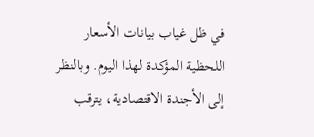في ظل غياب بيانات الأسعار اللحظية المؤكدة لهذا اليوم. وبالنظر إلى الأجندة الاقتصادية، يترقب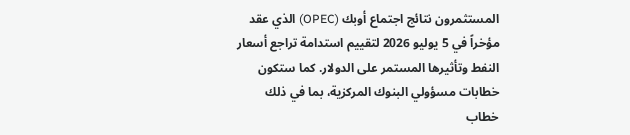المستثمرون نتائج اجتماع أوبك (OPEC) الذي عقد مؤخراً في 5 يوليو 2026 لتقييم استدامة تراجع أسعار النفط وتأثيرها المستمر على الدولار. كما ستكون خطابات مسؤولي البنوك المركزية، بما في ذلك خطاب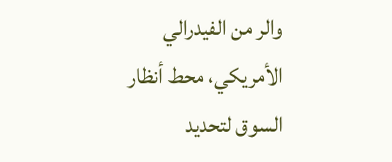والر من الفيدرالي الأمريكي، محط أنظار السوق لتحديد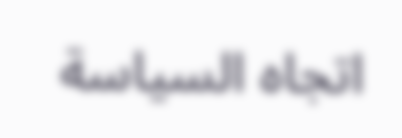اتجاه السياسة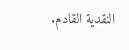النقدية القادم.